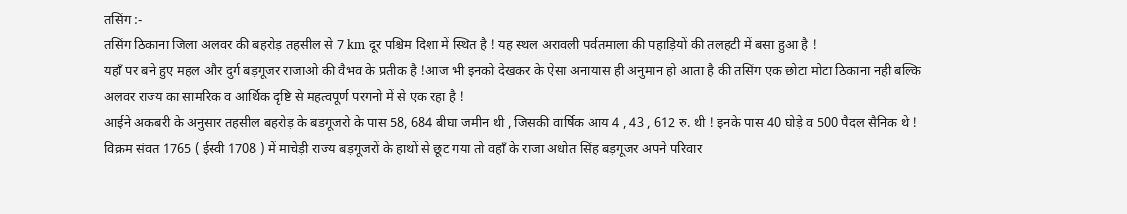तसिंग :-
तसिंग ठिकाना जिला अलवर की बहरोड़ तहसील से 7 km दूर पश्चिम दिशा में स्थित है ! यह स्थल अरावली पर्वतमाला की पहाड़ियों की तलहटी में बसा हुआ है !
यहाँ पर बने हुए महल और दुर्ग बड़गूजर राजाओ की वैभव के प्रतीक है !आज भी इनको देखकर के ऐसा अनायास ही अनुमान हो आता है की तसिंग एक छोटा मोटा ठिकाना नही बल्कि अलवर राज्य का सामरिक व आर्थिक दृष्टि से महत्वपूर्ण परगनो में से एक रहा है !
आईने अकबरी के अनुसार तहसील बहरोड़ के बडगूजरो के पास 58, 684 बीघा जमीन थी , जिसकी वार्षिक आय 4 , 43 , 612 रु. थी ! इनके पास 40 घोड़े व 500 पैदल सैनिक थे !
विक्रम संवत 1765 ( ईस्वी 1708 ) में माचेड़ी राज्य बड़गूजरों के हाथों से छूट गया तो वहाँ के राजा अधोत सिंह बड़गूजर अपने परिवार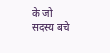के जो सदस्य बचे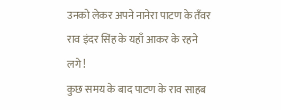उनको लेकर अपने नानेरा पाटण के तँवर राव इंदर सिंह के यहाँ आकर के रहने लगे !
कुछ समय के बाद पाटण के राव साहब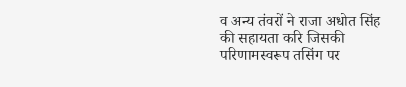व अन्य तंवरों ने राजा अधोत सिंह की सहायता करि जिसकी परिणामस्वरूप तसिंग पर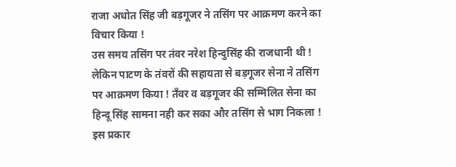राजा अधोत सिंह जी बड़गूजर ने तसिंग पर आक्रमण करने का विचार किया !
उस समय तसिंग पर तंवर नरेश हिन्दुसिंह की राजधानी थी ! लेकिन पाटण के तंवरों की सहायता से बड़गूजर सेना ने तसिंग पर आक्रमण किया ! तँवर व बड़गूजर की सम्मिलित सेना का हिन्दू सिंह सामना नही कर सका और तसिंग से भाग निकला !
इस प्रकार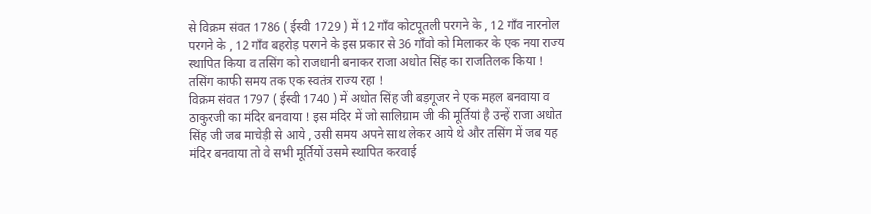से विक्रम संवत 1786 ( ईस्वी 1729 ) में 12 गाँव कोटपूतली परगने के , 12 गाँव नारनोल परगने के , 12 गाँव बहरोड़ परगने के इस प्रकार से 36 गाँवो को मिलाकर के एक नया राज्य स्थापित किया व तसिंग को राजधानी बनाकर राजा अधोत सिंह का राजतिलक किया ! तसिंग काफी समय तक एक स्वतंत्र राज्य रहा !
विक्रम संवत 1797 ( ईस्वी 1740 ) में अधोत सिंह जी बड़गूजर ने एक महल बनवाया व ठाकुरजी का मंदिर बनवाया ! इस मंदिर में जो सालिग्राम जी की मूर्तियां है उन्हें राजा अधोत सिंह जी जब माचेड़ी से आये , उसी समय अपने साथ लेकर आये थे और तसिंग में जब यह मंदिर बनवाया तो वे सभी मूर्तियों उसमे स्थापित करवाई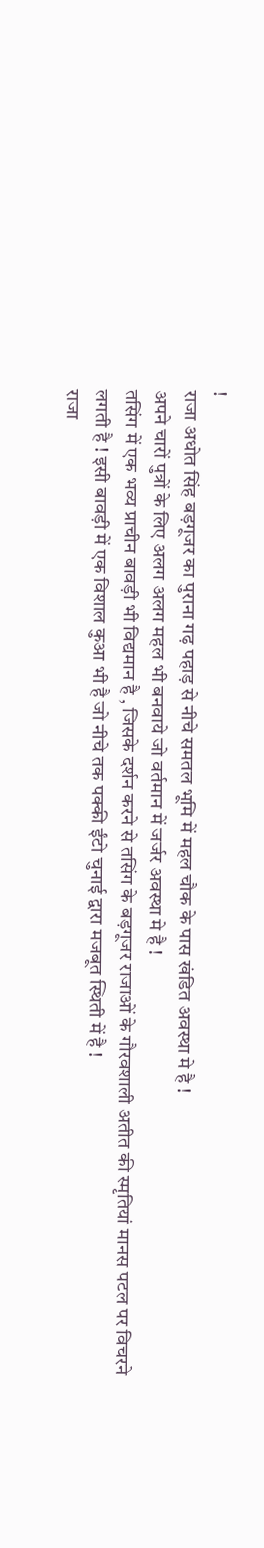!
राजा अधोत सिंह बड़गूजर का पुराना गढ़ पहाड़ से नीचे समतल भूमि में महल चौक के पास खंडित अवस्था मे है !
अपने चारों पुत्रों के लिए अलग अलग महल भी बनवाये जो वर्तमान में जर्जर अवस्था मे है !
तसिंग में एक भव्य प्राचीन बावड़ी भी विद्यमान है , जिसके दर्शन करने से तसिंग के बड़गूजर राजाओं के गौरवशाली अतीत की स्मृतियां मानस पटल पर विचरने लगती है ! इसी बावड़ी में एक विशाल कुआ भी है जो नीचे तक पक्की ईंटो चुनाई द्वारा मजबूत स्थिती में है !
राजा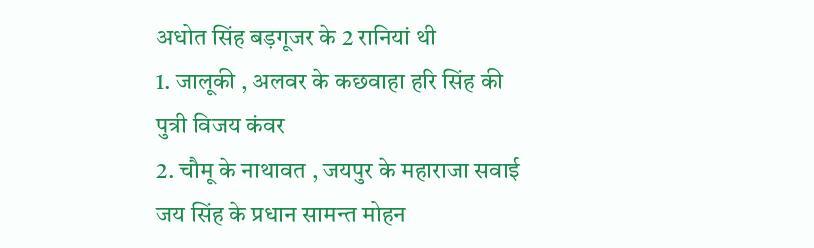अधोत सिंह बड़गूजर के 2 रानियां थी
1. जालूकी , अलवर के कछवाहा हरि सिंह की पुत्री विजय कंवर
2. चौमू के नाथावत , जयपुर के महाराजा सवाई जय सिंह के प्रधान सामन्त मोहन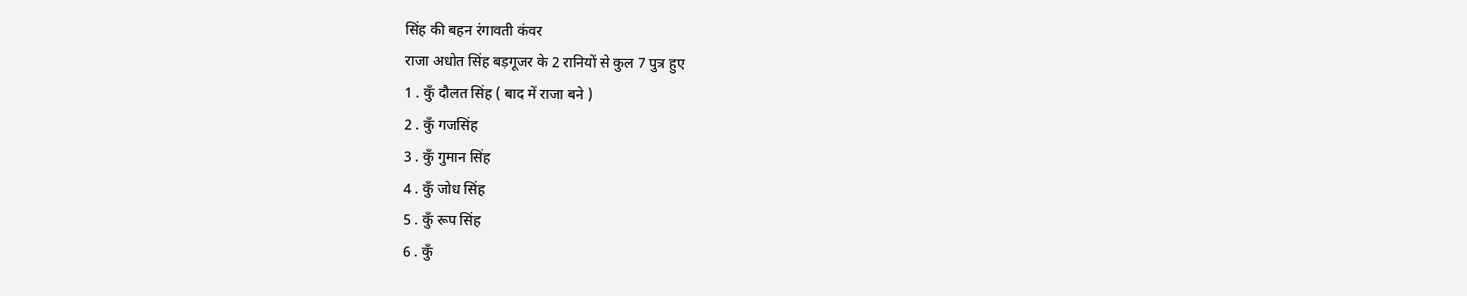सिंह की बहन रंगावती कंवर
राजा अधोत सिंह बड़गूजर के 2 रानियों से कुल 7 पुत्र हुए
1 . कुँ दौलत सिंह ( बाद में राजा बने )
2 . कुँ गजसिंह
3 . कुँ गुमान सिंह
4 . कुँ जोध सिंह
5 . कुँ रूप सिंह
6 . कुँ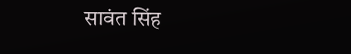सावंत सिंह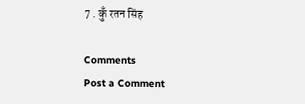7 . कुँ रतन सिंह

Comments
Post a Comment